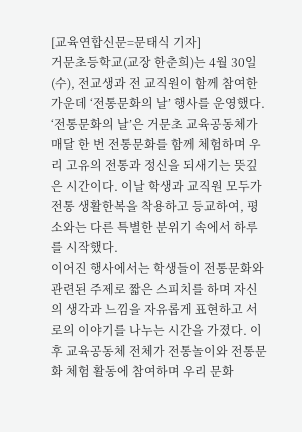[교육연합신문=문태식 기자]
거문초등학교(교장 한춘희)는 4월 30일(수), 전교생과 전 교직원이 함께 참여한 가운데 ‘전통문화의 날’ 행사를 운영했다. ‘전통문화의 날’은 거문초 교육공동체가 매달 한 번 전통문화를 함께 체험하며 우리 고유의 전통과 정신을 되새기는 뜻깊은 시간이다. 이날 학생과 교직원 모두가 전통 생활한복을 착용하고 등교하여, 평소와는 다른 특별한 분위기 속에서 하루를 시작했다.
이어진 행사에서는 학생들이 전통문화와 관련된 주제로 짧은 스피치를 하며 자신의 생각과 느낌을 자유롭게 표현하고 서로의 이야기를 나누는 시간을 가졌다. 이후 교육공동체 전체가 전통놀이와 전통문화 체험 활동에 참여하며 우리 문화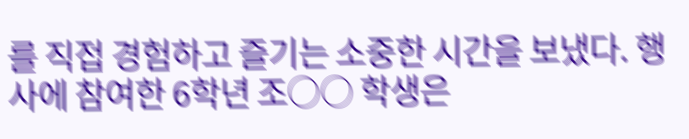를 직접 경험하고 즐기는 소중한 시간을 보냈다. 행사에 참여한 6학년 조○○ 학생은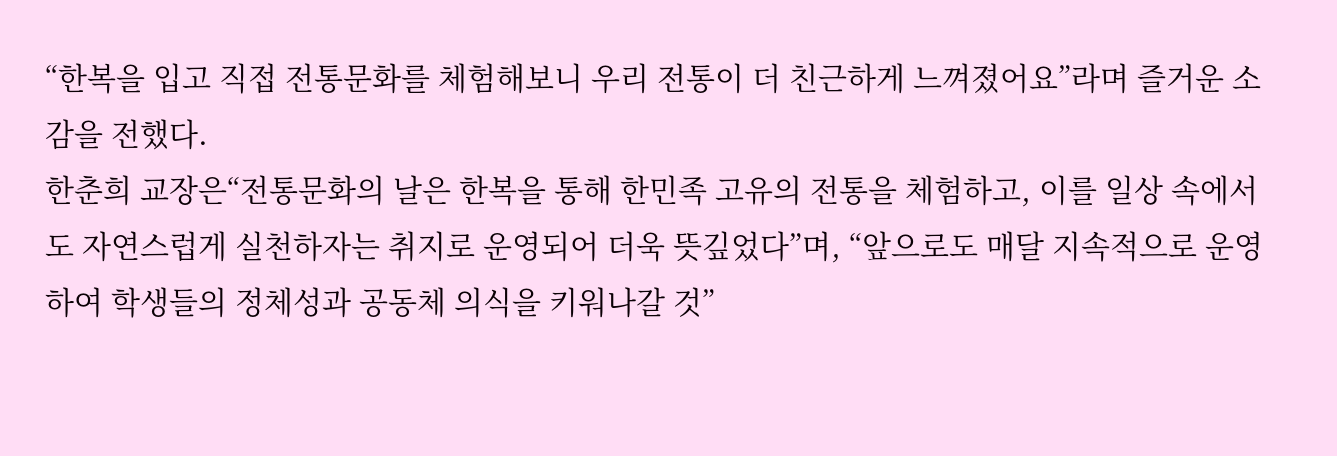“한복을 입고 직접 전통문화를 체험해보니 우리 전통이 더 친근하게 느껴졌어요”라며 즐거운 소감을 전했다.
한춘희 교장은“전통문화의 날은 한복을 통해 한민족 고유의 전통을 체험하고, 이를 일상 속에서도 자연스럽게 실천하자는 취지로 운영되어 더욱 뜻깊었다”며, “앞으로도 매달 지속적으로 운영하여 학생들의 정체성과 공동체 의식을 키워나갈 것”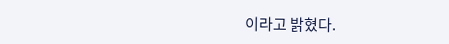이라고 밝혔다.